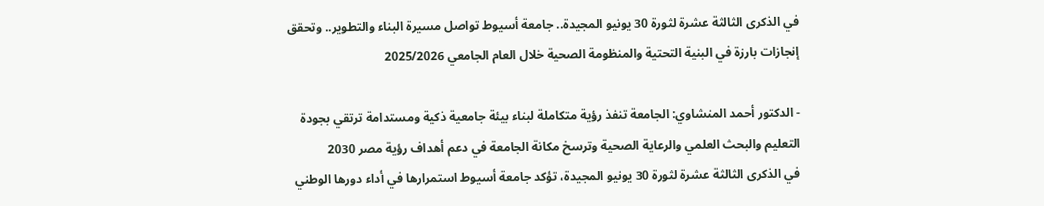في الذكرى الثالثة عشرة لثورة 30 يونيو المجيدة.. جامعة أسيوط تواصل مسيرة البناء والتطوير.. وتحقق إنجازات بارزة في البنية التحتية والمنظومة الصحية خلال العام الجامعي 2025/2026

- الدكتور أحمد المنشاوي: الجامعة تنفذ رؤية متكاملة لبناء بيئة جامعية ذكية ومستدامة ترتقي بجودة التعليم والبحث العلمي والرعاية الصحية وترسخ مكانة الجامعة في دعم أهداف رؤية مصر 2030
في الذكرى الثالثة عشرة لثورة 30 يونيو المجيدة، تؤكد جامعة أسيوط استمرارها في أداء دورها الوطني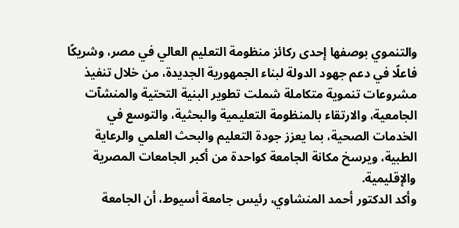والتنموي بوصفها إحدى ركائز منظومة التعليم العالي في مصر، وشريكًا فاعلًا في دعم جهود الدولة لبناء الجمهورية الجديدة، من خلال تنفيذ مشروعات تنموية متكاملة شملت تطوير البنية التحتية والمنشآت الجامعية، والارتقاء بالمنظومة التعليمية والبحثية، والتوسع في الخدمات الصحية، بما يعزز جودة التعليم والبحث العلمي والرعاية الطبية، ويرسخ مكانة الجامعة كواحدة من أكبر الجامعات المصرية والإقليمية.
وأكد الدكتور أحمد المنشاوي، رئيس جامعة أسيوط، أن الجامعة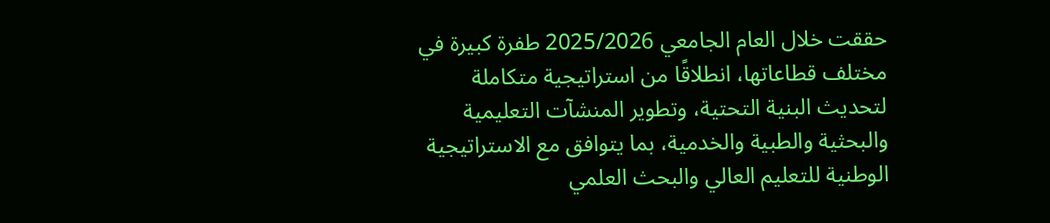حققت خلال العام الجامعي 2025/2026 طفرة كبيرة في مختلف قطاعاتها، انطلاقًا من استراتيجية متكاملة لتحديث البنية التحتية، وتطوير المنشآت التعليمية والبحثية والطبية والخدمية، بما يتوافق مع الاستراتيجية الوطنية للتعليم العالي والبحث العلمي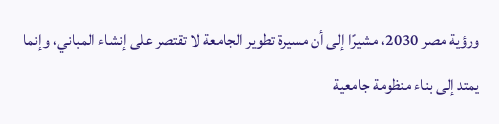ورؤية مصر 2030، مشيرًا إلى أن مسيرة تطوير الجامعة لا تقتصر على إنشاء المباني، وإنما يمتد إلى بناء منظومة جامعية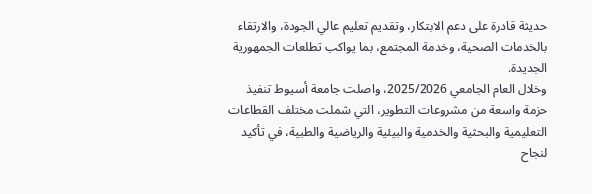حديثة قادرة على دعم الابتكار، وتقديم تعليم عالي الجودة، والارتقاء بالخدمات الصحية، وخدمة المجتمع، بما يواكب تطلعات الجمهورية الجديدة.
وخلال العام الجامعي 2025/2026، واصلت جامعة أسيوط تنفيذ حزمة واسعة من مشروعات التطوير، التي شملت مختلف القطاعات التعليمية والبحثية والخدمية والبيئية والرياضية والطبية، في تأكيد لنجاح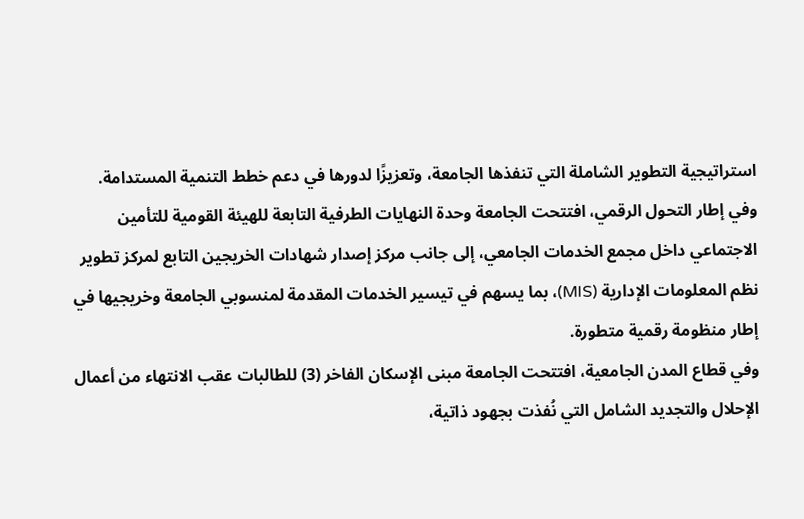استراتيجية التطوير الشاملة التي تنفذها الجامعة، وتعزيزًا لدورها في دعم خطط التنمية المستدامة.
وفي إطار التحول الرقمي، افتتحت الجامعة وحدة النهايات الطرفية التابعة للهيئة القومية للتأمين الاجتماعي داخل مجمع الخدمات الجامعي، إلى جانب مركز إصدار شهادات الخريجين التابع لمركز تطوير نظم المعلومات الإدارية (MIS)، بما يسهم في تيسير الخدمات المقدمة لمنسوبي الجامعة وخريجيها في إطار منظومة رقمية متطورة.
وفي قطاع المدن الجامعية، افتتحت الجامعة مبنى الإسكان الفاخر (3) للطالبات عقب الانتهاء من أعمال الإحلال والتجديد الشامل التي نُفذت بجهود ذاتية،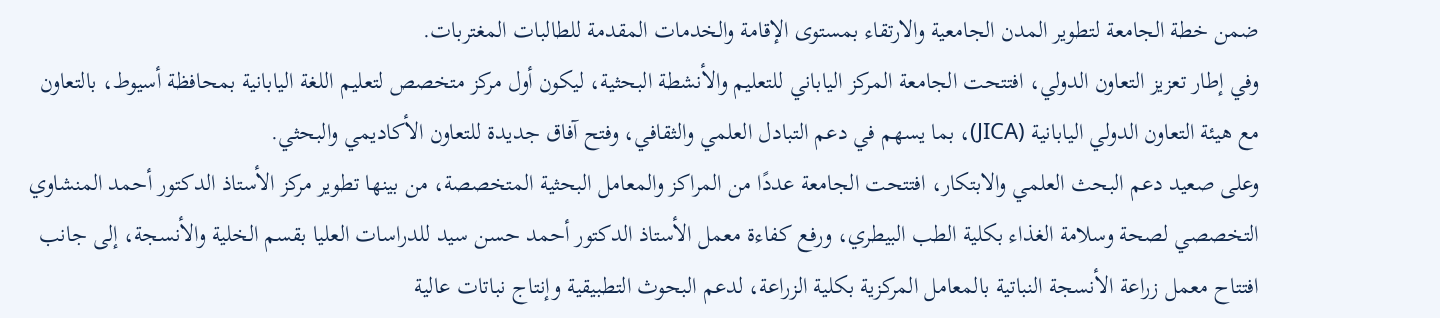ضمن خطة الجامعة لتطوير المدن الجامعية والارتقاء بمستوى الإقامة والخدمات المقدمة للطالبات المغتربات.
وفي إطار تعزيز التعاون الدولي، افتتحت الجامعة المركز الياباني للتعليم والأنشطة البحثية، ليكون أول مركز متخصص لتعليم اللغة اليابانية بمحافظة أسيوط، بالتعاون مع هيئة التعاون الدولي اليابانية (JICA)، بما يسهم في دعم التبادل العلمي والثقافي، وفتح آفاق جديدة للتعاون الأكاديمي والبحثي.
وعلى صعيد دعم البحث العلمي والابتكار، افتتحت الجامعة عددًا من المراكز والمعامل البحثية المتخصصة، من بينها تطوير مركز الأستاذ الدكتور أحمد المنشاوي التخصصي لصحة وسلامة الغذاء بكلية الطب البيطري، ورفع كفاءة معمل الأستاذ الدكتور أحمد حسن سيد للدراسات العليا بقسم الخلية والأنسجة، إلى جانب افتتاح معمل زراعة الأنسجة النباتية بالمعامل المركزية بكلية الزراعة، لدعم البحوث التطبيقية وإنتاج نباتات عالية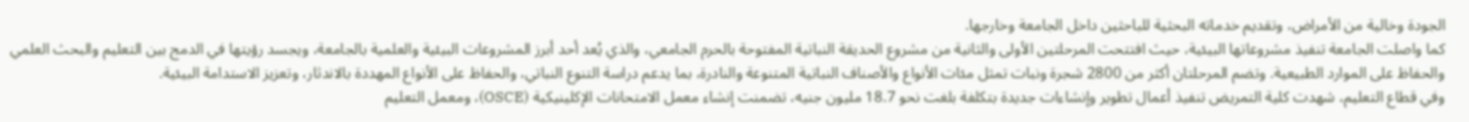الجودة وخالية من الأمراض، وتقديم خدماته البحثية للباحثين داخل الجامعة وخارجها.
كما واصلت الجامعة تنفيذ مشروعاتها البيئية، حيث افتتحت المرحلتين الأولى والثانية من مشروع الحديقة النباتية المفتوحة بالحرم الجامعي، والذي يُعد أحد أبرز المشروعات البيئية والعلمية بالجامعة، ويجسد رؤيتها في الدمج بين التعليم والبحث العلمي والحفاظ على الموارد الطبيعية. وتضم المرحلتان أكثر من 2800 شجرة ونبات تمثل مئات الأنواع والأصناف النباتية المتنوعة والنادرة، بما يدعم دراسة التنوع النباتي، والحفاظ على الأنواع المهددة بالاندثار، وتعزيز الاستدامة البيئية.
وفي قطاع التعليم، شهدت كلية التمريض تنفيذ أعمال تطوير وإنشاءات جديدة بتكلفة بلغت نحو 18.7 مليون جنيه، تضمنت إنشاء معمل الامتحانات الإكلينيكية (OSCE)، ومعمل التعليم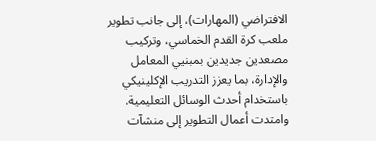الافتراضي (المهارات)، إلى جانب تطوير ملعب كرة القدم الخماسي، وتركيب مصعدين جديدين بمبنيي المعامل والإدارة، بما يعزز التدريب الإكلينيكي باستخدام أحدث الوسائل التعليمية.
وامتدت أعمال التطوير إلى منشآت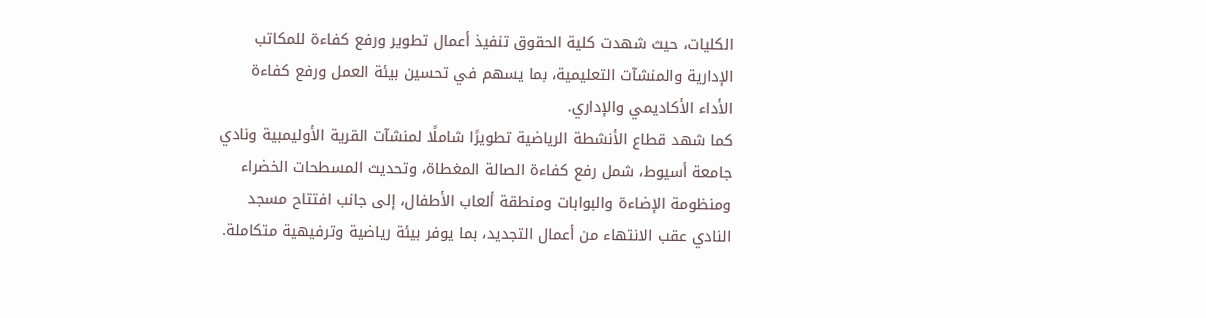الكليات، حيث شهدت كلية الحقوق تنفيذ أعمال تطوير ورفع كفاءة للمكاتب الإدارية والمنشآت التعليمية، بما يسهم في تحسين بيئة العمل ورفع كفاءة الأداء الأكاديمي والإداري.
كما شهد قطاع الأنشطة الرياضية تطويرًا شاملًا لمنشآت القرية الأوليمبية ونادي جامعة أسيوط، شمل رفع كفاءة الصالة المغطاة، وتحديث المسطحات الخضراء ومنظومة الإضاءة والبوابات ومنطقة ألعاب الأطفال، إلى جانب افتتاح مسجد النادي عقب الانتهاء من أعمال التجديد، بما يوفر بيئة رياضية وترفيهية متكاملة.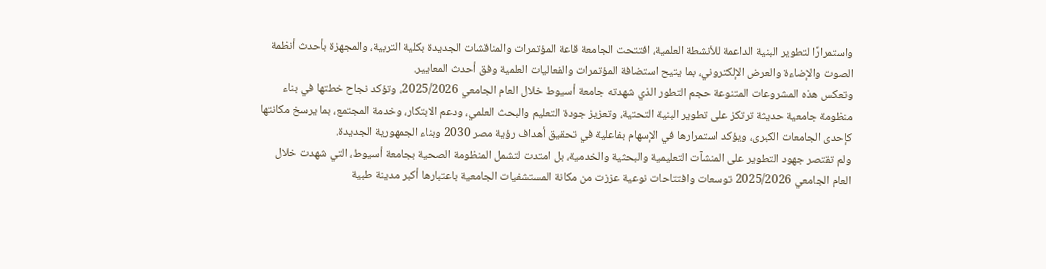واستمرارًا لتطوير البنية الداعمة للأنشطة العلمية، افتتحت الجامعة قاعة المؤتمرات والمناقشات الجديدة بكلية التربية، والمجهزة بأحدث أنظمة الصوت والإضاءة والعرض الإلكتروني، بما يتيح استضافة المؤتمرات والفعاليات العلمية وفق أحدث المعايير.
وتعكس هذه المشروعات المتنوعة حجم التطور الذي شهدته جامعة أسيوط خلال العام الجامعي 2025/2026، وتؤكد نجاح خطتها في بناء منظومة جامعية حديثة ترتكز على تطوير البنية التحتية، وتعزيز جودة التعليم والبحث العلمي، ودعم الابتكار، وخدمة المجتمع، بما يرسخ مكانتها كإحدى الجامعات الكبرى، ويؤكد استمرارها في الإسهام بفاعلية في تحقيق أهداف رؤية مصر 2030 وبناء الجمهورية الجديدة.
ولم تقتصر جهود التطوير على المنشآت التعليمية والبحثية والخدمية، بل امتدت لتشمل المنظومة الصحية بجامعة أسيوط، التي شهدت خلال العام الجامعي 2025/2026 توسعات وافتتاحات نوعية عززت من مكانة المستشفيات الجامعية باعتبارها أكبر مدينة طبية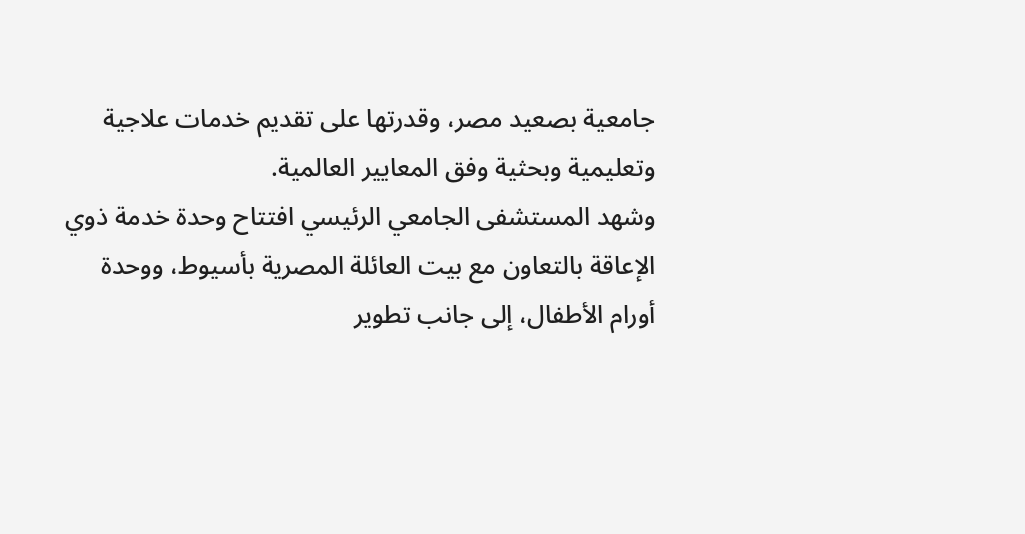جامعية بصعيد مصر، وقدرتها على تقديم خدمات علاجية وتعليمية وبحثية وفق المعايير العالمية.
وشهد المستشفى الجامعي الرئيسي افتتاح وحدة خدمة ذوي الإعاقة بالتعاون مع بيت العائلة المصرية بأسيوط، ووحدة أورام الأطفال، إلى جانب تطوير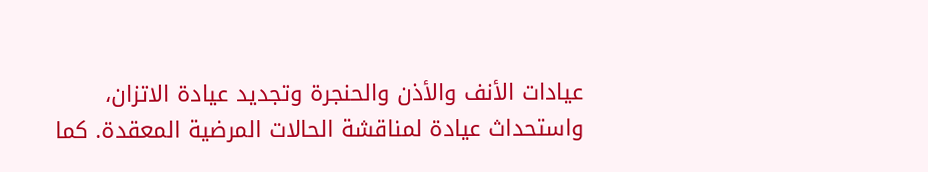عيادات الأنف والأذن والحنجرة وتجديد عيادة الاتزان، واستحداث عيادة لمناقشة الحالات المرضية المعقدة. كما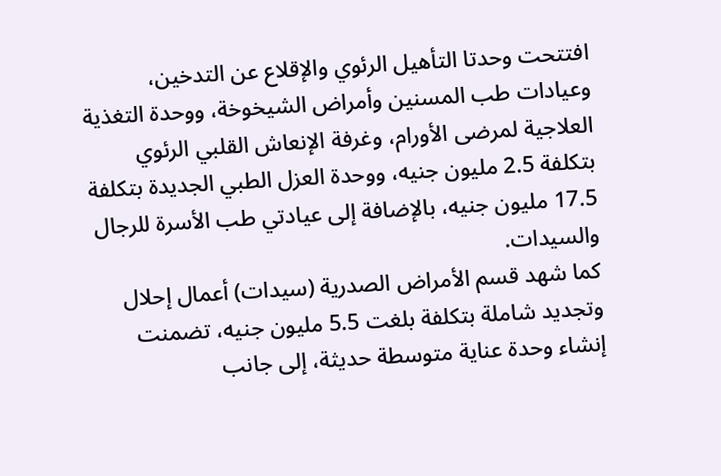افتتحت وحدتا التأهيل الرئوي والإقلاع عن التدخين، وعيادات طب المسنين وأمراض الشيخوخة، ووحدة التغذية العلاجية لمرضى الأورام، وغرفة الإنعاش القلبي الرئوي بتكلفة 2.5 مليون جنيه، ووحدة العزل الطبي الجديدة بتكلفة 17.5 مليون جنيه، بالإضافة إلى عيادتي طب الأسرة للرجال والسيدات.
كما شهد قسم الأمراض الصدرية (سيدات) أعمال إحلال وتجديد شاملة بتكلفة بلغت 5.5 مليون جنيه، تضمنت إنشاء وحدة عناية متوسطة حديثة، إلى جانب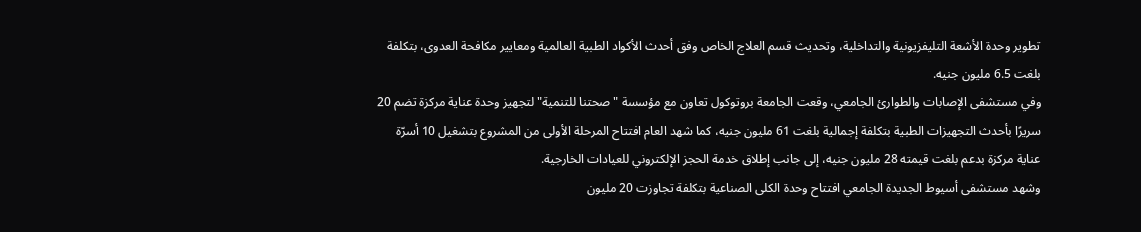تطوير وحدة الأشعة التليفزيونية والتداخلية، وتحديث قسم العلاج الخاص وفق أحدث الأكواد الطبية العالمية ومعايير مكافحة العدوى، بتكلفة بلغت 6.5 مليون جنيه.
وفي مستشفى الإصابات والطوارئ الجامعي، وقعت الجامعة بروتوكول تعاون مع مؤسسة "صحتنا للتنمية" لتجهيز وحدة عناية مركزة تضم 20 سريرًا بأحدث التجهيزات الطبية بتكلفة إجمالية بلغت 61 مليون جنيه، كما شهد العام افتتاح المرحلة الأولى من المشروع بتشغيل 10 أسرّة عناية مركزة بدعم بلغت قيمته 28 مليون جنيه، إلى جانب إطلاق خدمة الحجز الإلكتروني للعيادات الخارجية.
وشهد مستشفى أسيوط الجديدة الجامعي افتتاح وحدة الكلى الصناعية بتكلفة تجاوزت 20 مليون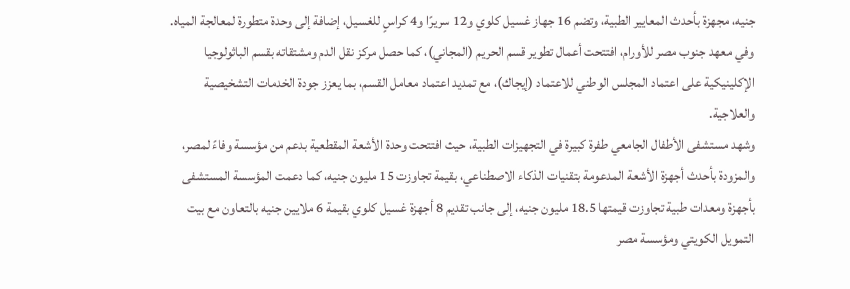جنيه، مجهزة بأحدث المعايير الطبية، وتضم 16 جهاز غسيل كلوي و12 سريرًا و4 كراسٍ للغسيل، إضافة إلى وحدة متطورة لمعالجة المياه.
وفي معهد جنوب مصر للأورام، افتتحت أعمال تطوير قسم الحريم (المجاني)، كما حصل مركز نقل الدم ومشتقاته بقسم الباثولوجيا الإكلينيكية على اعتماد المجلس الوطني للاعتماد (إيجاك)، مع تمديد اعتماد معامل القسم، بما يعزز جودة الخدمات التشخيصية والعلاجية.
وشهد مستشفى الأطفال الجامعي طفرة كبيرة في التجهيزات الطبية، حيث افتتحت وحدة الأشعة المقطعية بدعم من مؤسسة وفاءً لمصر، والمزودة بأحدث أجهزة الأشعة المدعومة بتقنيات الذكاء الاصطناعي، بقيمة تجاوزت 15 مليون جنيه، كما دعمت المؤسسة المستشفى بأجهزة ومعدات طبية تجاوزت قيمتها 18.5 مليون جنيه، إلى جانب تقديم 8 أجهزة غسيل كلوي بقيمة 6 ملايين جنيه بالتعاون مع بيت التمويل الكويتي ومؤسسة مصر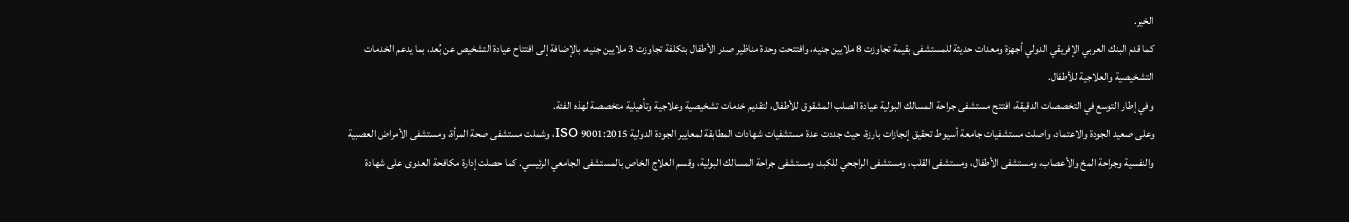الخير.
كما قدم البنك العربي الإفريقي الدولي أجهزة ومعدات حديثة للمستشفى بقيمة تجاوزت 8 ملايين جنيه، وافتتحت وحدة مناظير صدر الأطفال بتكلفة تجاوزت 3 ملايين جنيه، بالإضافة إلى افتتاح عيادة التشخيص عن بُعد، بما يدعم الخدمات التشخيصية والعلاجية للأطفال.
وفي إطار التوسع في التخصصات الدقيقة، افتتح مستشفى جراحة المسالك البولية عيادة الصلب المشقوق للأطفال، لتقديم خدمات تشخيصية وعلاجية وتأهيلية متخصصة لهذه الفئة.
وعلى صعيد الجودة والاعتماد، واصلت مستشفيات جامعة أسيوط تحقيق إنجازات بارزة، حيث جددت عدة مستشفيات شهادات المطابقة لمعايير الجودة الدولية ISO 9001:2015، وشملت مستشفى صحة المرأة، ومستشفى الأمراض العصبية والنفسية وجراحة المخ والأعصاب، ومستشفى الأطفال، ومستشفى القلب، ومستشفى الراجحي للكبد، ومستشفى جراحة المسالك البولية، وقسم العلاج الخاص بالمستشفى الجامعي الرئيسي. كما حصلت إدارة مكافحة العدوى على شهادة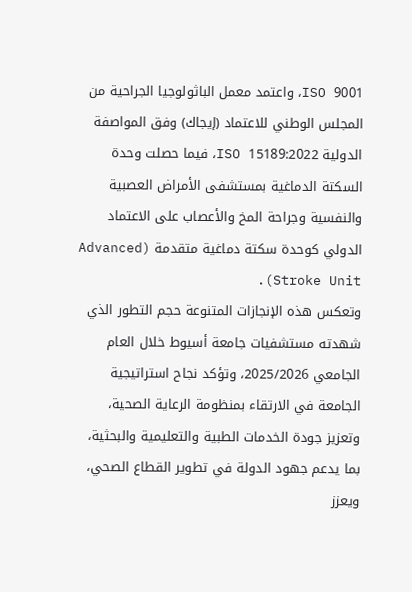ISO 9001، واعتمد معمل الباثولوجيا الجراحية من المجلس الوطني للاعتماد (إيجاك) وفق المواصفة الدولية ISO 15189:2022، فيما حصلت وحدة السكتة الدماغية بمستشفى الأمراض العصبية والنفسية وجراحة المخ والأعصاب على الاعتماد الدولي كوحدة سكتة دماغية متقدمة (Advanced Stroke Unit).
وتعكس هذه الإنجازات المتنوعة حجم التطور الذي شهدته مستشفيات جامعة أسيوط خلال العام الجامعي 2025/2026، وتؤكد نجاح استراتيجية الجامعة في الارتقاء بمنظومة الرعاية الصحية، وتعزيز جودة الخدمات الطبية والتعليمية والبحثية، بما يدعم جهود الدولة في تطوير القطاع الصحي، ويعزز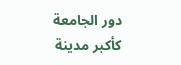دور الجامعة كأكبر مدينة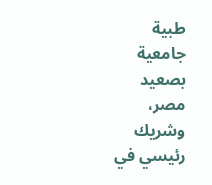طبية جامعية بصعيد مصر، وشريك رئيسي في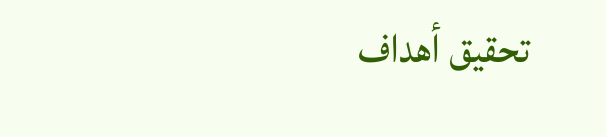تحقيق أهداف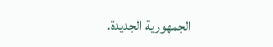الجمهورية الجديدة.